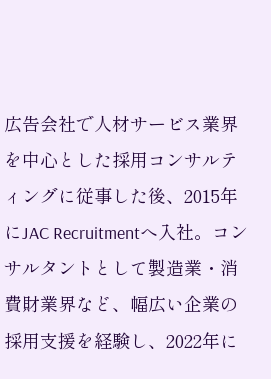広告会社で人材サービス業界を中心とした採用コンサルティングに従事した後、2015年にJAC Recruitmentへ入社。コンサルタントとして製造業・消費財業界など、幅広い企業の採用支援を経験し、2022年に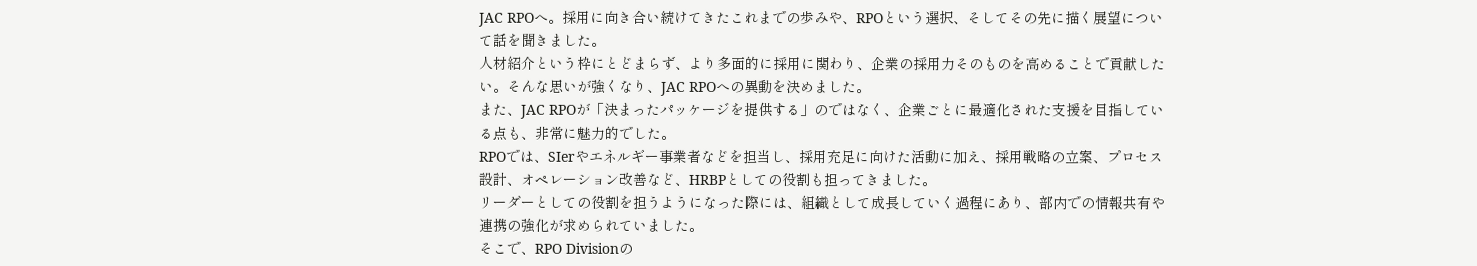JAC RPOへ。採用に向き合い続けてきたこれまでの歩みや、RPOという選択、そしてその先に描く展望について話を聞きました。
人材紹介という枠にとどまらず、より多面的に採用に関わり、企業の採用力そのものを高めることで貢献したい。そんな思いが強くなり、JAC RPOへの異動を決めました。
また、JAC RPOが「決まったパッケージを提供する」のではなく、企業ごとに最適化された支援を目指している点も、非常に魅力的でした。
RPOでは、SIerやエネルギー事業者などを担当し、採用充足に向けた活動に加え、採用戦略の立案、プロセス設計、オペレーション改善など、HRBPとしての役割も担ってきました。
リーダーとしての役割を担うようになった際には、組織として成長していく過程にあり、部内での情報共有や連携の強化が求められていました。
そこで、RPO Divisionの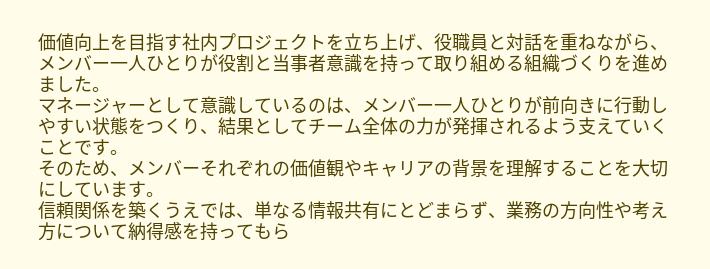価値向上を目指す社内プロジェクトを立ち上げ、役職員と対話を重ねながら、メンバー一人ひとりが役割と当事者意識を持って取り組める組織づくりを進めました。
マネージャーとして意識しているのは、メンバー一人ひとりが前向きに行動しやすい状態をつくり、結果としてチーム全体の力が発揮されるよう支えていくことです。
そのため、メンバーそれぞれの価値観やキャリアの背景を理解することを大切にしています。
信頼関係を築くうえでは、単なる情報共有にとどまらず、業務の方向性や考え方について納得感を持ってもら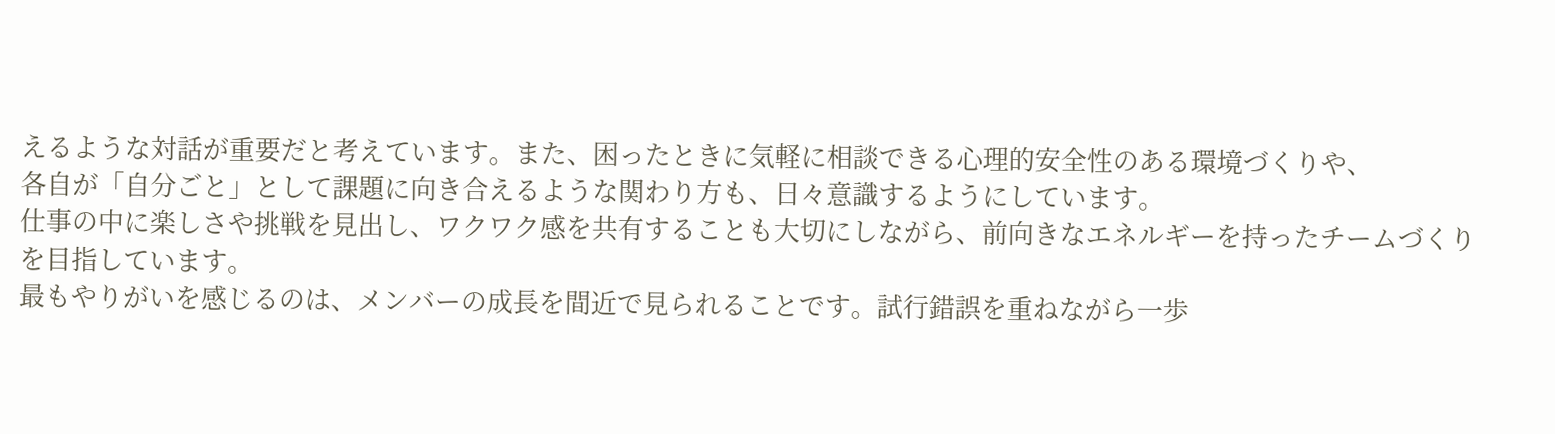えるような対話が重要だと考えています。また、困ったときに気軽に相談できる心理的安全性のある環境づくりや、
各自が「自分ごと」として課題に向き合えるような関わり方も、日々意識するようにしています。
仕事の中に楽しさや挑戦を見出し、ワクワク感を共有することも大切にしながら、前向きなエネルギーを持ったチームづくりを目指しています。
最もやりがいを感じるのは、メンバーの成長を間近で見られることです。試行錯誤を重ねながら一歩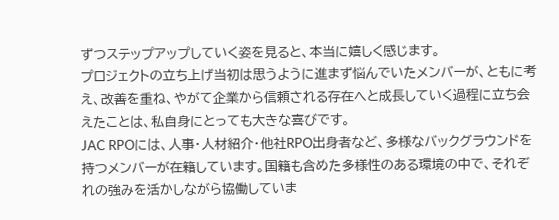ずつステップアップしていく姿を見ると、本当に嬉しく感じます。
プロジェクトの立ち上げ当初は思うように進まず悩んでいたメンバーが、ともに考え、改善を重ね、やがて企業から信頼される存在へと成長していく過程に立ち会えたことは、私自身にとっても大きな喜びです。
JAC RPOには、人事・人材紹介・他社RPO出身者など、多様なバックグラウンドを持つメンバーが在籍しています。国籍も含めた多様性のある環境の中で、それぞれの強みを活かしながら協働していま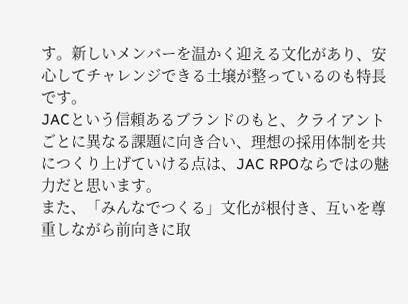す。新しいメンバーを温かく迎える文化があり、安心してチャレンジできる土壌が整っているのも特長です。
JACという信頼あるブランドのもと、クライアントごとに異なる課題に向き合い、理想の採用体制を共につくり上げていける点は、JAC RPOならではの魅力だと思います。
また、「みんなでつくる」文化が根付き、互いを尊重しながら前向きに取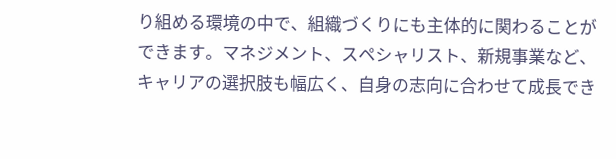り組める環境の中で、組織づくりにも主体的に関わることができます。マネジメント、スペシャリスト、新規事業など、キャリアの選択肢も幅広く、自身の志向に合わせて成長でき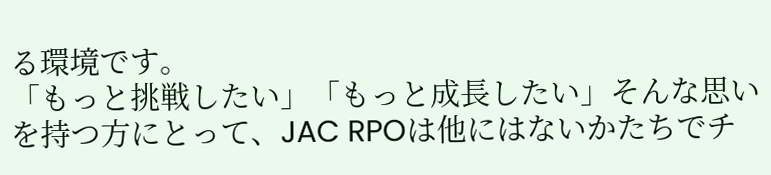る環境です。
「もっと挑戦したい」「もっと成長したい」そんな思いを持つ方にとって、JAC RPOは他にはないかたちでチ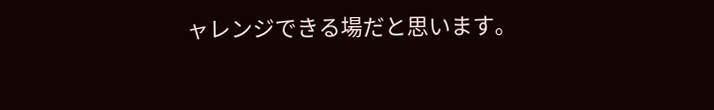ャレンジできる場だと思います。